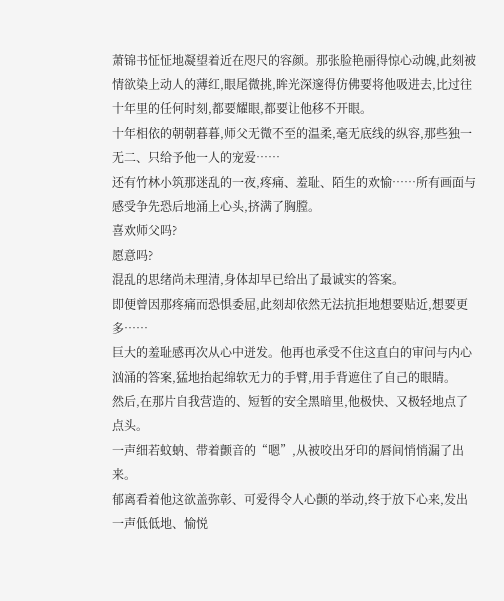萧锦书怔怔地凝望着近在咫尺的容颜。那张脸艳丽得惊心动魄,此刻被情欲染上动人的薄红,眼尾微挑,眸光深邃得仿佛要将他吸进去,比过往十年里的任何时刻,都要耀眼,都要让他移不开眼。
十年相依的朝朝暮暮,师父无微不至的温柔,毫无底线的纵容,那些独一无二、只给予他一人的宠爱……
还有竹林小筑那迷乱的一夜,疼痛、羞耻、陌生的欢愉……所有画面与感受争先恐后地涌上心头,挤满了胸膛。
喜欢师父吗?
愿意吗?
混乱的思绪尚未理清,身体却早已给出了最诚实的答案。
即便曾因那疼痛而恐惧委屈,此刻却依然无法抗拒地想要贴近,想要更多……
巨大的羞耻感再次从心中迸发。他再也承受不住这直白的审问与内心汹涌的答案,猛地抬起绵软无力的手臂,用手背遮住了自己的眼睛。
然后,在那片自我营造的、短暂的安全黑暗里,他极快、又极轻地点了点头。
一声细若蚊蚋、带着颤音的“嗯”,从被咬出牙印的唇间悄悄漏了出来。
郁离看着他这欲盖弥彰、可爱得令人心颤的举动,终于放下心来,发出一声低低地、愉悦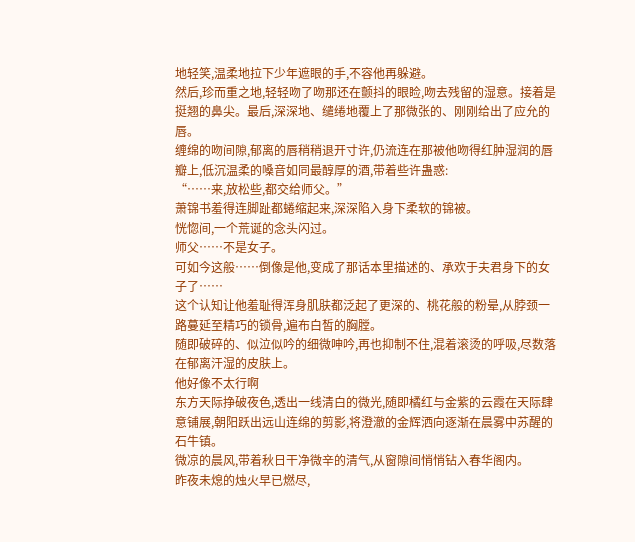地轻笑,温柔地拉下少年遮眼的手,不容他再躲避。
然后,珍而重之地,轻轻吻了吻那还在颤抖的眼睑,吻去残留的湿意。接着是挺翘的鼻尖。最后,深深地、缱绻地覆上了那微张的、刚刚给出了应允的唇。
缠绵的吻间隙,郁离的唇稍稍退开寸许,仍流连在那被他吻得红肿湿润的唇瓣上,低沉温柔的嗓音如同最醇厚的酒,带着些许蛊惑:
“……来,放松些,都交给师父。”
萧锦书羞得连脚趾都蜷缩起来,深深陷入身下柔软的锦被。
恍惚间,一个荒诞的念头闪过。
师父……不是女子。
可如今这般……倒像是他,变成了那话本里描述的、承欢于夫君身下的女子了……
这个认知让他羞耻得浑身肌肤都泛起了更深的、桃花般的粉晕,从脖颈一路蔓延至精巧的锁骨,遍布白皙的胸膛。
随即破碎的、似泣似吟的细微呻吟,再也抑制不住,混着滚烫的呼吸,尽数落在郁离汗湿的皮肤上。
他好像不太行啊
东方天际挣破夜色,透出一线清白的微光,随即橘红与金紫的云霞在天际肆意铺展,朝阳跃出远山连绵的剪影,将澄澈的金辉洒向逐渐在晨雾中苏醒的石牛镇。
微凉的晨风,带着秋日干净微辛的清气,从窗隙间悄悄钻入春华阁内。
昨夜未熄的烛火早已燃尽,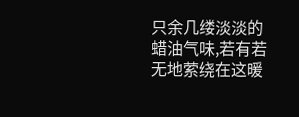只余几缕淡淡的蜡油气味,若有若无地萦绕在这暖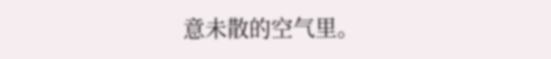意未散的空气里。